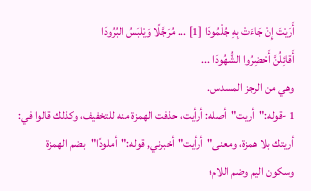أَرَيْتَ إِنْ جَاءَتْ بِهِ جُلْمُودَا [1] ... مُرَجَّلًا وَيْلبَسُ البُرُودَا
أَقائِلُنَّ أَحْضِرُوا الشُّهُودَا ...
وهي من الرجز المسدس.
1 -قوله:"أريت"أصله: أرأيت، حذفت الهمزة منه للتخفيف، وكذلك قالوا في: أريتك بلا همزة، ومعنى"أرأيت"أخبرني, قوله:"أملودًا"بضم الهمزة وسكون اليم وضم اللام؛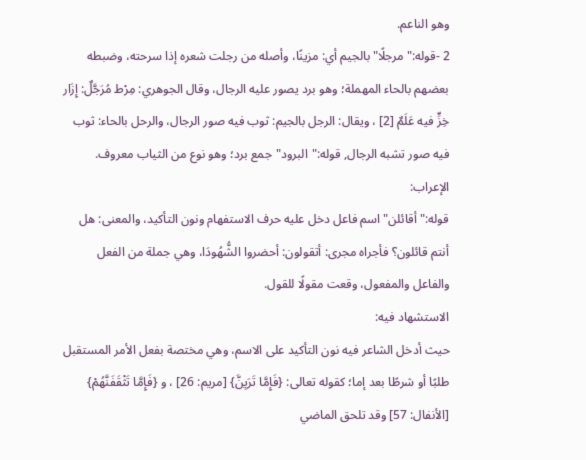وهو الناعم.
2 -قوله:"مرجلًا"بالجيم أي: مزينًا، وأصله من رجلت شعره إذا سرحته، وضبطه بعضهم بالحاء المهملة؛ وهو برد يصور عليه الرجال، وقال الجوهري: مِرْط مُرَجَّلٌ: إِزَار خِزٍّ فيه عَلَمٌ [2] ، ويقال: الرجل بالجيم: ثوب فيه صور الرجال، والرحل بالحاء: ثوب فيه صور تشبه الرجال, قوله:"البرود"جمع برد؛ وهو نوع من الثياب معروف.
الإعراب:
قوله:"أقائلن"اسم فاعل دخل عليه حرف الاستفهام ونون التأكيد، والمعنى: هل أنتم قائلون؟ فأجراه مجرى: أتقولون: أحضروا الشُّهُودَا، وهي جملة من الفعل والفاعل والمفعول، وقعت مقولًا للقول.
الاستشهاد فيه:
حيث أدخل الشاعر فيه نون التأكيد على الاسم، وهي مختصة بفعل الأمر المستقبل طلبًا أو شرطًا بعد إما؛ كقوله تعالى: {فَإِمَّا تَرَيِنَّ} [مريم: 26] ، و {فَإِمَّا تَثْقَفَنَّهُمْ} [الأنفال: 57] وقد تلحق الماضي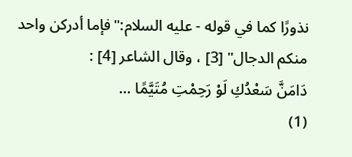نذورًا كما في قوله - عليه السلام:"فإما أدركن واحد منكم الدجال" [3] ، وقال الشاعر [4] :
دَامَنَّ سَعْدُكِ لَوْ رَحِمْتِ مُتَيَّمًا ...
(1)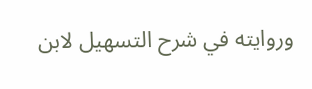وروايته في شرح التسهيل لابن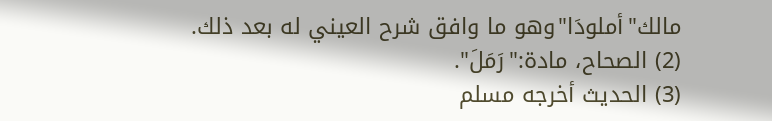مالك"أملودَا"وهو ما وافق شرح العيني له بعد ذلك.
(2) الصحاح، مادة:"رَمَلَ".
(3) الحديث أخرجه مسلم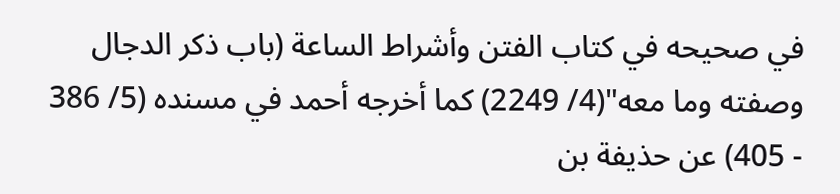في صحيحه في كتاب الفتن وأشراط الساعة (باب ذكر الدجال وصفته وما معه"(4/ 2249) كما أخرجه أحمد في مسنده (5/ 386 - 405) عن حذيفة بن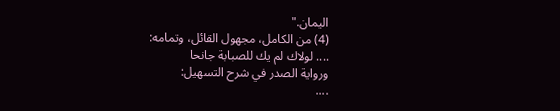اليمان."
(4) من الكامل، مجهول القائل، وتمامه:
.... لولاك لم يك للصبابة جانحا
ورواية الصدر في شرح التسهيل:
....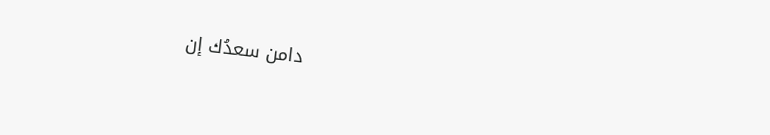دامن سعدُك إن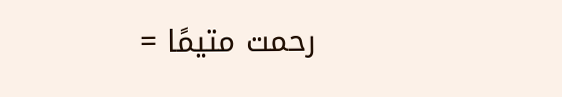رحمت متيمًا =